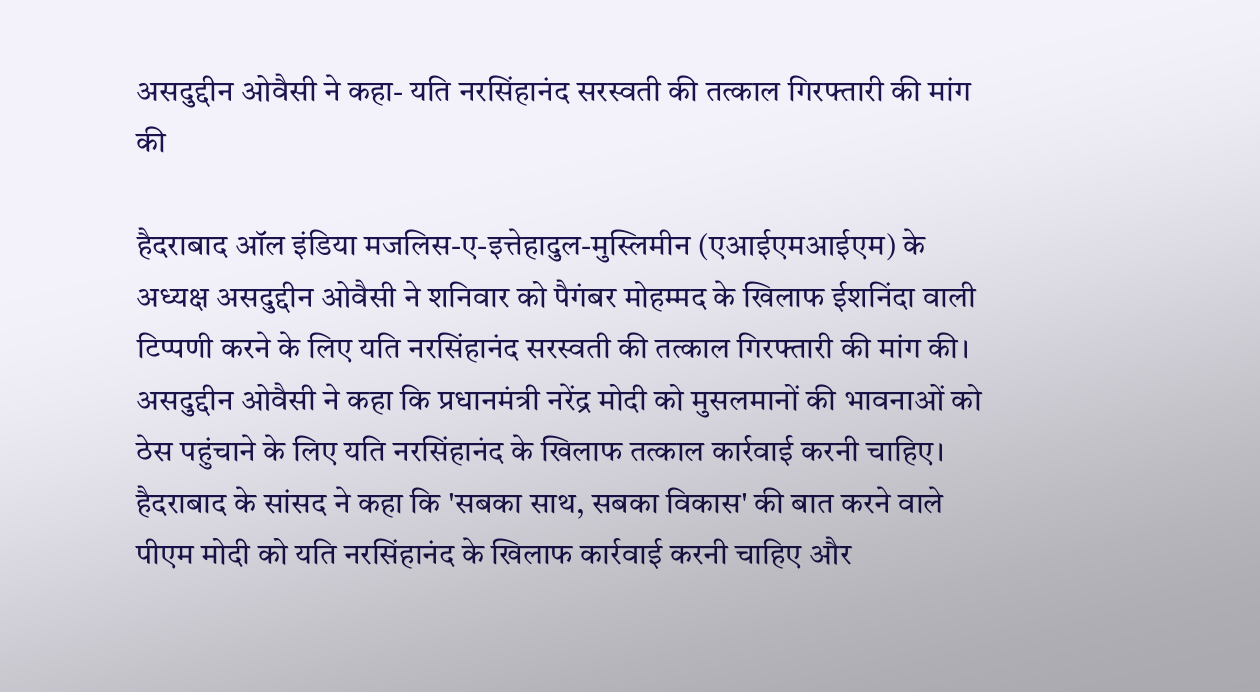असदुद्दीन ओवैसी ने कहा- यति नरसिंहानंद सरस्वती की तत्काल गिरफ्तारी की मांग की

हैदराबाद ऑल इंडिया मजलिस-ए-इत्तेहादुल-मुस्लिमीन (एआईएमआईएम) के अध्यक्ष असदुद्दीन ओवैसी ने शनिवार को पैगंबर मोहम्मद के खिलाफ ईशनिंदा वाली टिप्पणी करने के लिए यति नरसिंहानंद सरस्वती की तत्काल गिरफ्तारी की मांग की। असदुद्दीन ओवैसी ने कहा कि प्रधानमंत्री नरेंद्र मोदी को मुसलमानों की भावनाओं को ठेस पहुंचाने के लिए यति नरसिंहानंद के खिलाफ तत्काल कार्रवाई करनी चाहिए। हैदराबाद के सांसद ने कहा कि 'सबका साथ, सबका विकास' की बात करने वाले पीएम मोदी को यति नरसिंहानंद के खिलाफ कार्रवाई करनी चाहिए और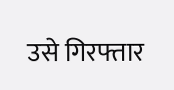उसे गिरफ्तार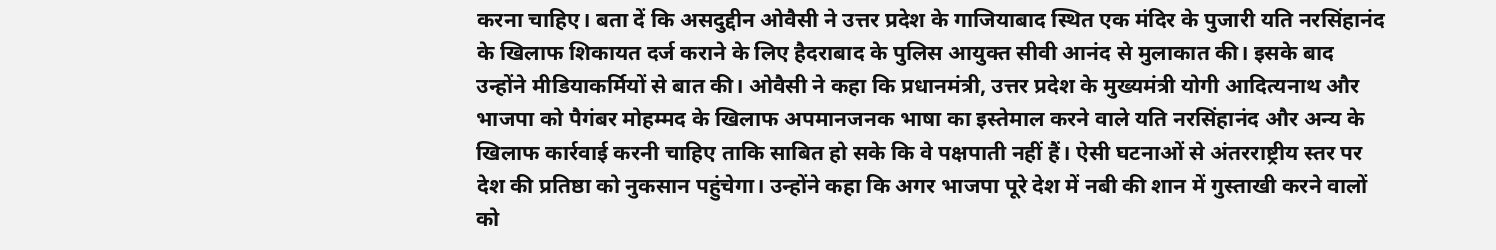करना चाहिए। बता दें कि असदुद्दीन ओवैसी ने उत्तर प्रदेश के गाजियाबाद स्थित एक मंदिर के पुजारी यति नरसिंहानंद के खिलाफ शिकायत दर्ज कराने के लिए हैदराबाद के पुलिस आयुक्त सीवी आनंद से मुलाकात की। इसके बाद उन्होंने मीडियाकर्मियों से बात की। ओवैसी ने कहा कि प्रधानमंत्री, उत्तर प्रदेश के मुख्यमंत्री योगी आदित्यनाथ और भाजपा को पैगंबर मोहम्मद के खिलाफ अपमानजनक भाषा का इस्तेमाल करने वाले यति नरसिंहानंद और अन्य के खिलाफ कार्रवाई करनी चाहिए ताकि साबित हो सके कि वे पक्षपाती नहीं हैं। ऐसी घटनाओं से अंतरराष्ट्रीय स्तर पर देश की प्रतिष्ठा को नुकसान पहुंचेगा। उन्होंने कहा कि अगर भाजपा पूरे देश में नबी की शान में गुस्ताखी करने वालों को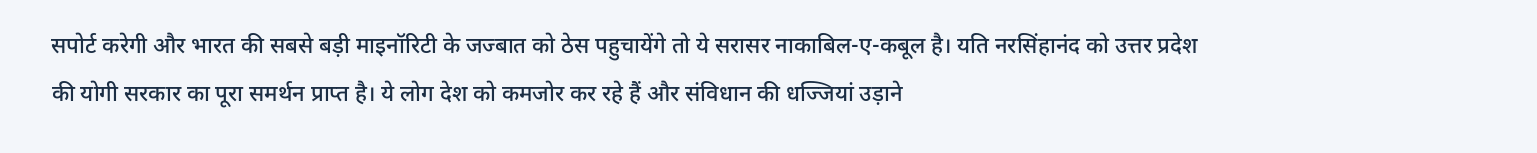सपोर्ट करेगी और भारत की सबसे बड़ी माइनॉरिटी के जज्बात को ठेस पहुचायेंगे तो ये सरासर नाकाबिल-ए-कबूल है। यति नरसिंहानंद को उत्तर प्रदेश की योगी सरकार का पूरा समर्थन प्राप्त है। ये लोग देश को कमजोर कर रहे हैं और संविधान की धज्जियां उड़ाने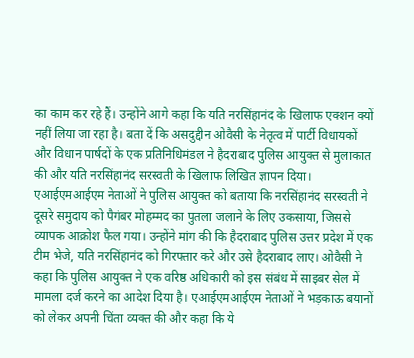का काम कर रहे हैं। उन्होंने आगे कहा कि यति नरसिंहानंद के खिलाफ एक्शन क्यों नहीं लिया जा रहा है। बता दें कि असदुद्दीन ओवैसी के नेतृत्व में पार्टी विधायकों और विधान पार्षदों के एक प्रतिनिधिमंडल ने हैदराबाद पुलिस आयुक्त से मुलाकात की और यति नरसिंहानंद सरस्वती के खिलाफ लिखित ज्ञापन दिया। एआईएमआईएम नेताओं ने पुलिस आयुक्त को बताया कि नरसिंहानंद सरस्वती ने दूसरे समुदाय को पैगंबर मोहम्मद का पुतला जलाने के लिए उकसाया, जिससे व्यापक आक्रोश फैल गया। उन्होंने मांग की कि हैदराबाद पुलिस उत्तर प्रदेश में एक टीम भेजे, यति नरसिंहानंद को गिरफ्तार करे और उसे हैदराबाद लाए। ओवैसी ने कहा कि पुलिस आयुक्त ने एक वरिष्ठ अधिकारी को इस संबंध में साइबर सेल में मामला दर्ज करने का आदेश दिया है। एआईएमआईएम नेताओं ने भड़काऊ बयानों को लेकर अपनी चिंता व्यक्त की और कहा कि ये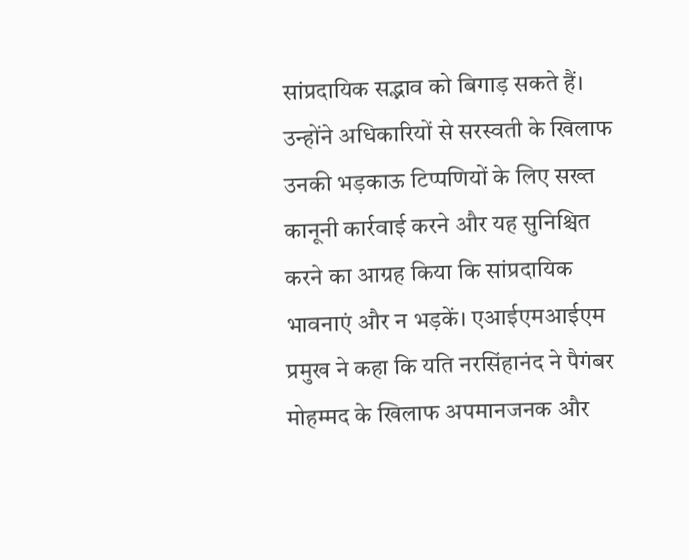सांप्रदायिक सद्भाव को बिगाड़ सकते हैं। उन्होंने अधिकारियों से सरस्वती के खिलाफ उनकी भड़काऊ टिप्पणियों के लिए सख्त कानूनी कार्रवाई करने और यह सुनिश्चित करने का आग्रह किया कि सांप्रदायिक भावनाएं और न भड़कें। एआईएमआईएम प्रमुख ने कहा कि यति नरसिंहानंद ने पैगंबर मोहम्मद के खिलाफ अपमानजनक और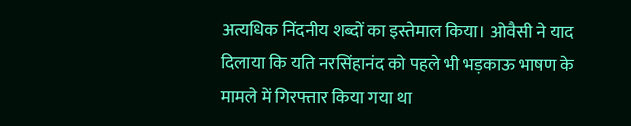अत्यधिक निंदनीय शब्दों का इस्तेमाल किया। ओवैसी ने याद दिलाया कि यति नरसिंहानंद को पहले भी भड़काऊ भाषण के मामले में गिरफ्तार किया गया था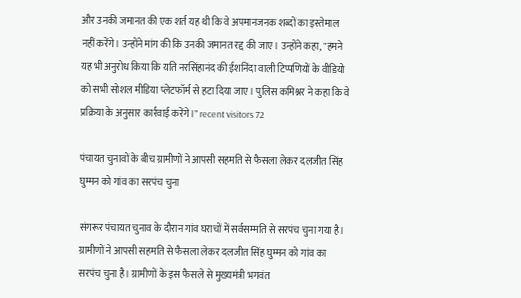और उनकी जमानत की एक शर्त यह थी कि वे अपमानजनक शब्दों का इस्तेमाल नहीं करेंगे। उन्होंने मांग की कि उनकी जमानत रद्द की जाए। उन्होंने कहा, "हमने यह भी अनुरोध किया कि यति नरसिंहानंद की ईशनिंदा वाली टिप्पणियों के वीडियो को सभी सोशल मीडिया प्लेटफॉर्म से हटा दिया जाए। पुलिस कमिश्नर ने कहा कि वे प्रक्रिया के अनुसार कार्रवाई करेंगे।" recent visitors 72

पंचायत चुनावों के बीच ग्रामीणों ने आपसी सहमति से फैसला लेकर दलजीत सिंह घुम्मन को गांव का सरपंच चुना

संगरूर पंचायत चुनाव के दौरान गांव घराचों में सर्वसम्मति से सरपंच चुना गया है। ग्रामीणों ने आपसी सहमति से फैसला लेकर दलजीत सिंह घुम्मन को गांव का सरपंच चुना है। ग्रामीणों के इस फैसले से मुख्यमंत्री भगवंत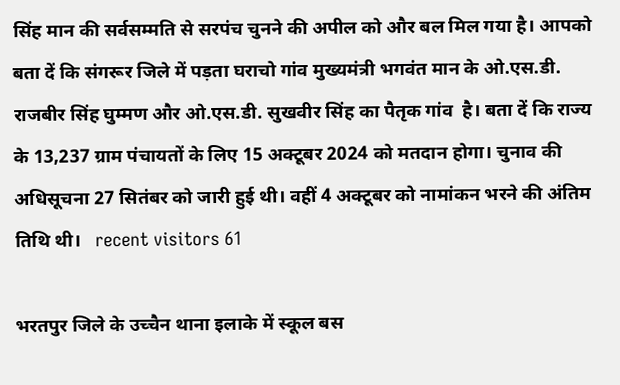सिंह मान की सर्वसम्मति से सरपंच चुनने की अपील को और बल मिल गया है। आपको बता दें कि संगरूर जिले में पड़ता घराचो गांव मुख्यमंत्री भगवंत मान के ओ.एस.डी. राजबीर सिंह घुम्मण और ओ.एस.डी. सुखवीर सिंह का पैतृक गांव  है। बता दें कि राज्य के 13,237 ग्राम पंचायतों के लिए 15 अक्टूबर 2024 को मतदान होगा। चुनाव की अधिसूचना 27 सितंबर को जारी हुई थी। वहीं 4 अक्टूबर को नामांकन भरने की अंतिम तिथि थी।   recent visitors 61

भरतपुर जिले के उच्चैन थाना इलाके में स्कूल बस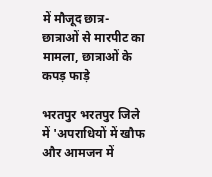में मौजूद छात्र-छात्राओं से मारपीट का मामला, छात्राओं के कपड़ फाड़े

भरतपुर भरतपुर जिले में 'अपराधियों में खौफ और आमजन में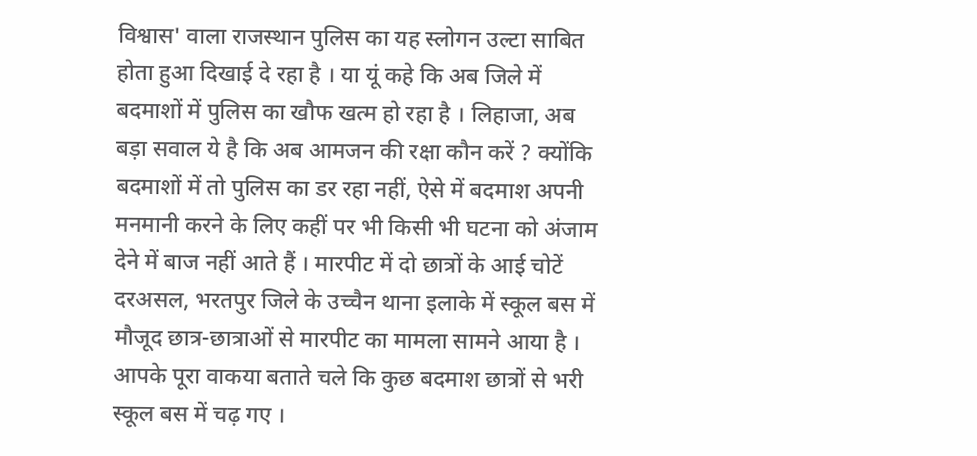विश्वास' वाला राजस्थान पुलिस का यह स्लोगन उल्टा साबित होता हुआ दिखाई दे रहा है । या यूं कहे कि अब जिले में बदमाशों में पुलिस का खौफ खत्म हो रहा है । लिहाजा, अब बड़ा सवाल ये है कि अब आमजन की रक्षा कौन करें ? क्योंकि बदमाशों में तो पुलिस का डर रहा नहीं, ऐसे में बदमाश अपनी मनमानी करने के लिए कहीं पर भी किसी भी घटना को अंजाम देने में बाज नहीं आते हैं । मारपीट में दो छात्रों के आई चोटें दरअसल, भरतपुर जिले के उच्चैन थाना इलाके में स्कूल बस में मौजूद छात्र-छात्राओं से मारपीट का मामला सामने आया है । आपके पूरा वाकया बताते चले कि कुछ बदमाश छात्रों से भरी स्कूल बस में चढ़ गए ।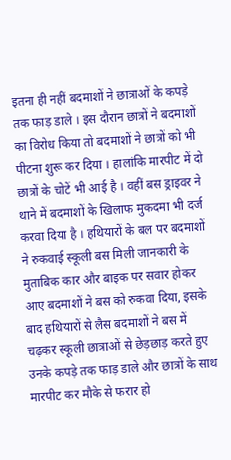इतना ही नहीं बदमाशों ने छात्राओं के कपड़े तक फाड़ डाले । इस दौरान छात्रों ने बदमाशों का विरोध किया तो बदमाशों ने छात्रों को भी पीटना शुरू कर दिया । हालांकि मारपीट में दो छात्रों के चोटें भी आई है । वहीं बस ड्राइवर ने थाने में बदमाशों के खिलाफ मुकदमा भी दर्ज करवा दिया है । हथियारों के बल पर बदमाशों ने रुकवाई स्कूली बस मिली जानकारी के मुताबिक कार और बाइक पर सवार होकर आए बदमाशों ने बस को रुकवा दिया, इसके बाद हथियारों से लैस बदमाशों ने बस में चढ़कर स्कूली छात्राओं से छेड़छाड़ करते हुए उनके कपड़े तक फाड़ डाले और छात्रों के साथ मारपीट कर मौके से फरार हो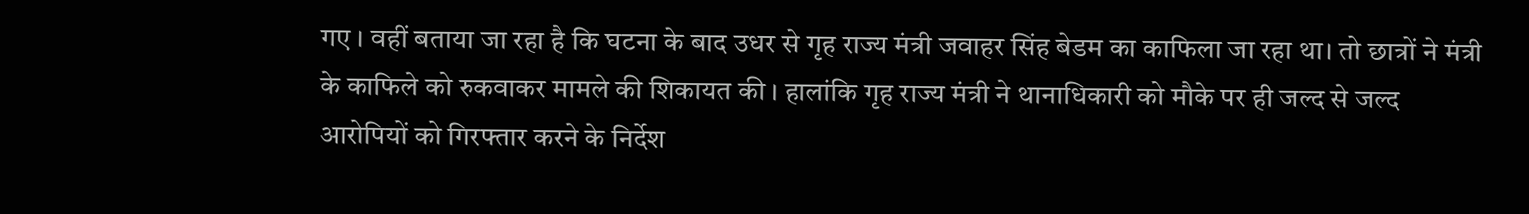गए । वहीं बताया जा रहा है कि घटना के बाद उधर से गृह राज्य मंत्री जवाहर सिंह बेडम का काफिला जा रहा था। तो छात्रों ने मंत्री के काफिले को रुकवाकर मामले की शिकायत की । हालांकि गृह राज्य मंत्री ने थानाधिकारी को मौके पर ही जल्द से जल्द आरोपियों को गिरफ्तार करने के निर्देश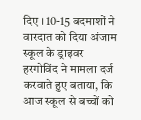दिए । 10-15 बदमाशों ने वारदात को दिया अंजाम स्कूल के ड्राइवर हरगोविंद ने मामला दर्ज करवाते हुए बताया, कि आज स्कूल से बच्चों को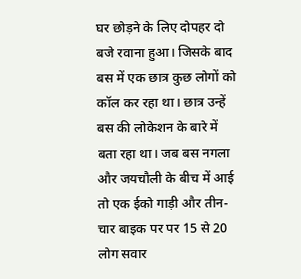घर छोड़ने के लिए दोपहर दो बजे रवाना हुआ। जिसके बाद बस में एक छात्र कुछ लोगों को कॉल कर रहा था। छात्र उन्हें बस की लोकेशन के बारे में बता रहा था। जब बस नगला और जयचौली के बीच में आई तो एक ईको गाड़ी और तीन-चार बाइक पर पर 15 से 20 लोग सवार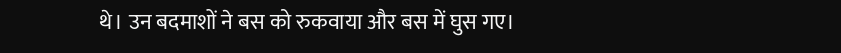थे। उन बदमाशों ने बस को रुकवाया और बस में घुस गए।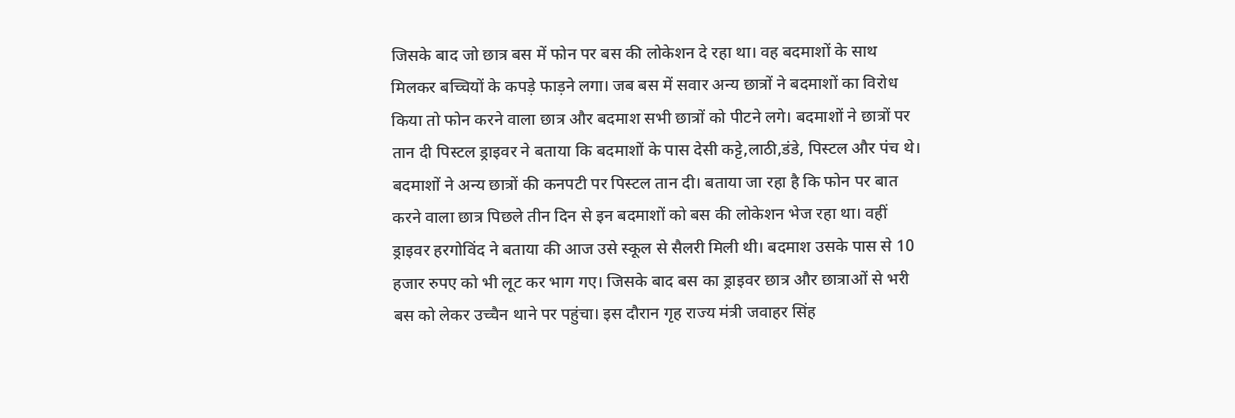जिसके बाद जो छात्र बस में फोन पर बस की लोकेशन दे रहा था। वह बदमाशों के साथ मिलकर बच्चियों के कपड़े फाड़ने लगा। जब बस में सवार अन्य छात्रों ने बदमाशों का विरोध किया तो फोन करने वाला छात्र और बदमाश सभी छात्रों को पीटने लगे। बदमाशों ने छात्रों पर तान दी पिस्टल ड्राइवर ने बताया कि बदमाशों के पास देसी कट्टे,लाठी,डंडे, पिस्टल और पंच थे। बदमाशों ने अन्य छात्रों की कनपटी पर पिस्टल तान दी। बताया जा रहा है कि फोन पर बात करने वाला छात्र पिछले तीन दिन से इन बदमाशों को बस की लोकेशन भेज रहा था। वहीं ड्राइवर हरगोविंद ने बताया की आज उसे स्कूल से सैलरी मिली थी। बदमाश उसके पास से 10 हजार रुपए को भी लूट कर भाग गए। जिसके बाद बस का ड्राइवर छात्र और छात्राओं से भरी बस को लेकर उच्चैन थाने पर पहुंचा। इस दौरान गृह राज्य मंत्री जवाहर सिंह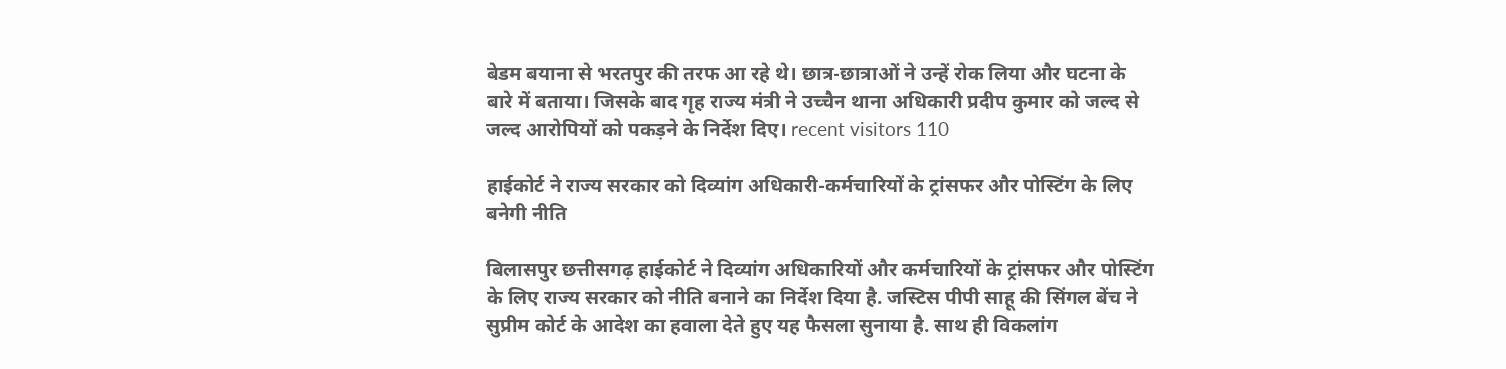बेडम बयाना से भरतपुर की तरफ आ रहे थे। छात्र-छात्राओं ने उन्हें रोक लिया और घटना के बारे में बताया। जिसके बाद गृह राज्य मंत्री ने उच्चैन थाना अधिकारी प्रदीप कुमार को जल्द से जल्द आरोपियों को पकड़ने के निर्देश दिए। recent visitors 110

हाईकोर्ट ने राज्य सरकार को दिव्यांग अधिकारी-कर्मचारियों के ट्रांसफर और पोस्टिंग के लिए बनेगी नीति

बिलासपुर छत्तीसगढ़ हाईकोर्ट ने दिव्यांग अधिकारियों और कर्मचारियों के ट्रांसफर और पोस्टिंग के लिए राज्य सरकार को नीति बनाने का निर्देश दिया है. जस्टिस पीपी साहू की सिंगल बेंच ने सुप्रीम कोर्ट के आदेश का हवाला देते हुए यह फैसला सुनाया है. साथ ही विकलांग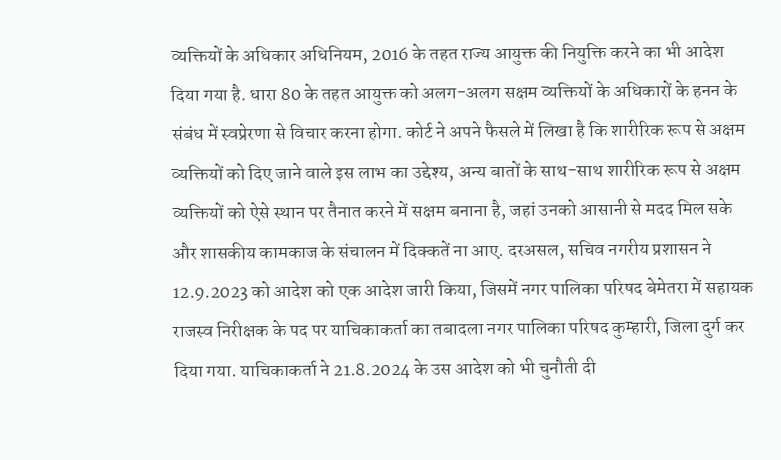व्यक्तियों के अधिकार अधिनियम, 2016 के तहत राज्य आयुक्त की नियुक्ति करने का भी आदेश दिया गया है. धारा 80 के तहत आयुक्त को अलग-अलग सक्षम व्यक्तियों के अधिकारों के हनन के संबंध में स्वप्रेरणा से विचार करना होगा. कोर्ट ने अपने फैसले में लिखा है कि शारीरिक रूप से अक्षम व्यक्तियों को दिए जाने वाले इस लाभ का उद्देश्य, अन्य बातों के साथ-साथ शारीरिक रूप से अक्षम व्यक्तियों को ऐसे स्थान पर तैनात करने में सक्षम बनाना है, जहां उनको आसानी से मदद मिल सके और शासकीय कामकाज के संचालन में दिक्कतें ना आए. दरअसल, सचिव नगरीय प्रशासन ने 12.9.2023 को आदेश को एक आदेश जारी किया, जिसमें नगर पालिका परिषद बेमेतरा में सहायक राजस्व निरीक्षक के पद पर याचिकाकर्ता का तबादला नगर पालिका परिषद कुम्हारी, जिला दुर्ग कर दिया गया. याचिकाकर्ता ने 21.8.2024 के उस आदेश को भी चुनौती दी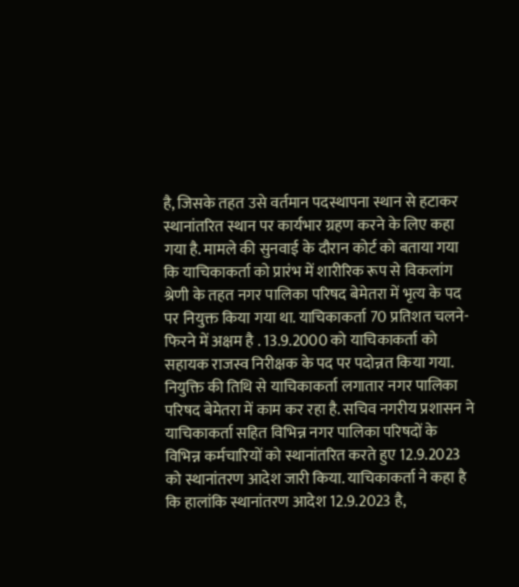है, जिसके तहत उसे वर्तमान पदस्थापना स्थान से हटाकर स्थानांतरित स्थान पर कार्यभार ग्रहण करने के लिए कहा गया है. मामले की सुनवाई के दौरान कोर्ट को बताया गया कि याचिकाकर्ता को प्रारंभ में शारीरिक रूप से विकलांग श्रेणी के तहत नगर पालिका परिषद बेमेतरा में भृत्य के पद पर नियुक्त किया गया था. याचिकाकर्ता 70 प्रतिशत चलने-फिरने में अक्षम है . 13.9.2000 को याचिकाकर्ता को सहायक राजस्व निरीक्षक के पद पर पदोन्नत किया गया. नियुक्ति की तिथि से याचिकाकर्ता लगातार नगर पालिका परिषद बेमेतरा में काम कर रहा है. सचिव नगरीय प्रशासन ने याचिकाकर्ता सहित विभिन्न नगर पालिका परिषदों के विभिन्न कर्मचारियों को स्थानांतरित करते हुए 12.9.2023 को स्थानांतरण आदेश जारी किया. याचिकाकर्ता ने कहा है कि हालांकि स्थानांतरण आदेश 12.9.2023 है,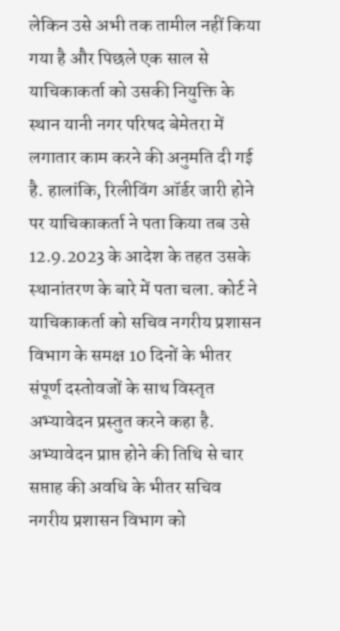लेकिन उसे अभी तक तामील नहीं किया गया है और पिछले एक साल से याचिकाकर्ता को उसकी नियुक्ति के स्थान यानी नगर परिषद बेमेतरा में लगातार काम करने की अनुमति दी गई है. हालांकि, रिलीविंग ऑर्डर जारी होने पर याचिकाकर्ता ने पता किया तब उसे 12.9.2023 के आदेश के तहत उसके स्थानांतरण के बारे में पता चला. कोर्ट ने याचिकाकर्ता को सचिव नगरीय प्रशासन विभाग के समक्ष 10 दिनों के भीतर संपूर्ण दस्तोवजों के साथ विस्तृत अभ्यावेदन प्रस्तुत करने कहा है. अभ्यावेदन प्राप्त होने की तिथि से चार सप्ताह की अवधि के भीतर सचिव नगरीय प्रशासन विभाग को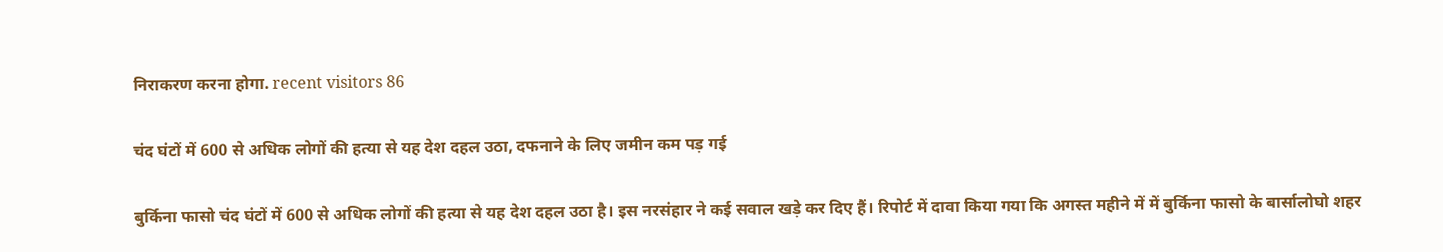निराकरण करना होगा. recent visitors 86

चंद घंटों में 600 से अधिक लोगों की हत्या से यह देश दहल उठा, दफनाने के लिए जमीन कम पड़ गई

बुर्किना फासो चंद घंटों में 600 से अधिक लोगों की हत्या से यह देश दहल उठा है। इस नरसंहार ने कई सवाल खड़े कर दिए हैं। रिपोर्ट में दावा किया गया कि अगस्त महीने में में बुर्किना फासो के बार्सालोघो शहर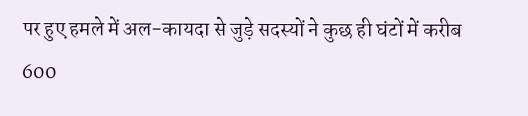पर हुए हमले में अल-कायदा से जुड़े सदस्यों ने कुछ ही घंटों में करीब 600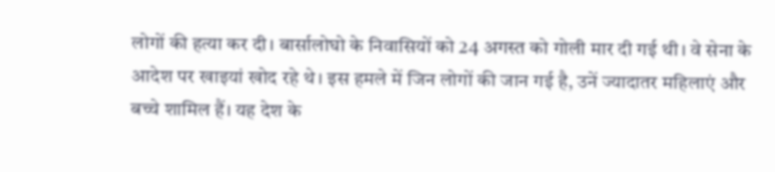लोगों की हत्या कर दी। बार्सालोघो के निवासियों को 24 अगस्त को गोली मार दी गई थी। वे सेना के आदेश पर खाइयां खोद रहे थे। इस हमले में जिन लोगों की जान गई है, उनें ज्यादातर महिलाएं और बच्चे शामिल हैं। यह देश के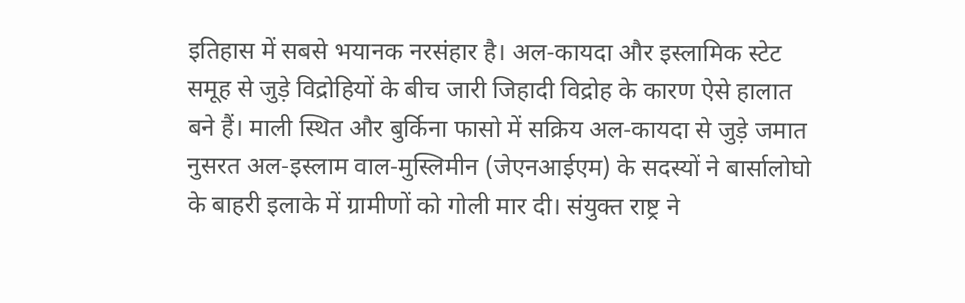इतिहास में सबसे भयानक नरसंहार है। अल-कायदा और इस्लामिक स्टेट समूह से जुड़े विद्रोहियों के बीच जारी जिहादी विद्रोह के कारण ऐसे हालात बने हैं। माली स्थित और बुर्किना फासो में सक्रिय अल-कायदा से जुड़े जमात नुसरत अल-इस्लाम वाल-मुस्लिमीन (जेएनआईएम) के सदस्यों ने बार्सालोघो के बाहरी इलाके में ग्रामीणों को गोली मार दी। संयुक्त राष्ट्र ने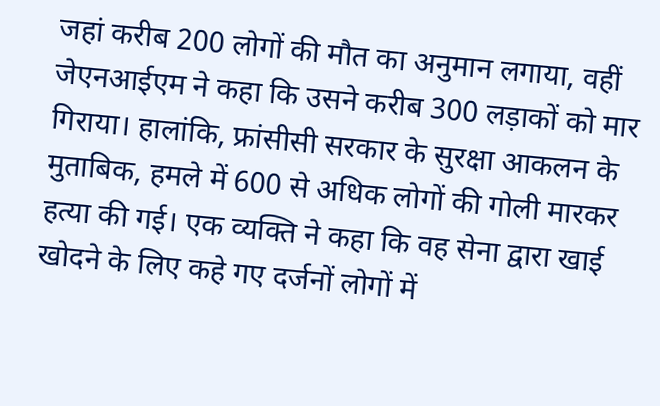जहां करीब 200 लोगों की मौत का अनुमान लगाया, वहीं जेएनआईएम ने कहा कि उसने करीब 300 लड़ाकों को मार गिराया। हालांकि, फ्रांसीसी सरकार के सुरक्षा आकलन के मुताबिक, हमले में 600 से अधिक लोगों की गोली मारकर हत्या की गई। एक व्यक्ति ने कहा कि वह सेना द्वारा खाई खोदने के लिए कहे गए दर्जनों लोगों में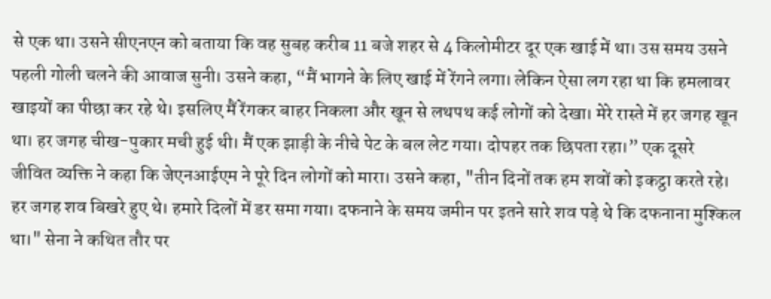से एक था। उसने सीएनएन को बताया कि वह सुबह करीब 11 बजे शहर से 4 किलोमीटर दूर एक खाई में था। उस समय उसने पहली गोली चलने की आवाज सुनी। उसने कहा, “मैं भागने के लिए खाई में रेंगने लगा। लेकिन ऐसा लग रहा था कि हमलावर खाइयों का पीछा कर रहे थे। इसलिए मैं रेंगकर बाहर निकला और खून से लथपथ कई लोगों को देखा। मेरे रास्ते में हर जगह खून था। हर जगह चीख-पुकार मची हुई थी। मैं एक झाड़ी के नीचे पेट के बल लेट गया। दोपहर तक छिपता रहा।” एक दूसरे जीवित व्यक्ति ने कहा कि जेएनआईएम ने पूरे दिन लोगों को मारा। उसने कहा, "तीन दिनों तक हम शवों को इकट्ठा करते रहे। हर जगह शव बिखरे हुए थे। हमारे दिलों में डर समा गया। दफनाने के समय जमीन पर इतने सारे शव पड़े थे कि दफनाना मुश्किल था।" सेना ने कथित तौर पर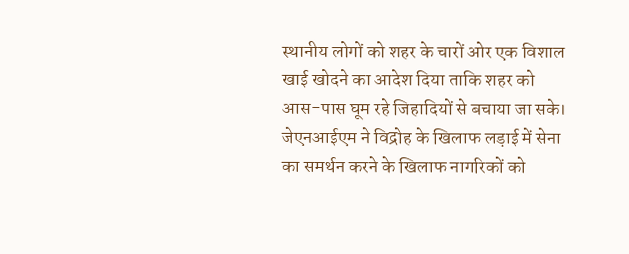स्थानीय लोगों को शहर के चारों ओर एक विशाल खाई खोदने का आदेश दिया ताकि शहर को आस-पास घूम रहे जिहादियों से बचाया जा सके। जेएनआईएम ने विद्रोह के खिलाफ लड़ाई में सेना का समर्थन करने के खिलाफ नागरिकों को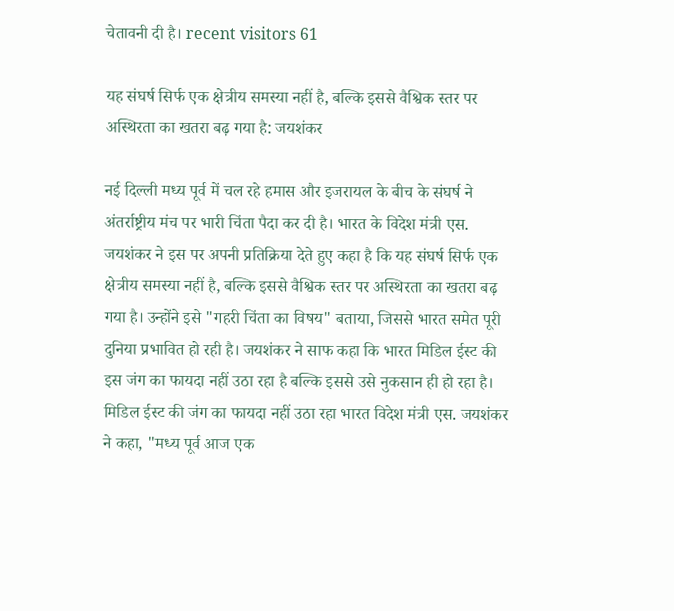चेतावनी दी है। recent visitors 61

यह संघर्ष सिर्फ एक क्षेत्रीय समस्या नहीं है, बल्कि इससे वैश्विक स्तर पर अस्थिरता का खतरा बढ़ गया है: जयशंकर

नई दिल्ली मध्य पूर्व में चल रहे हमास और इजरायल के बीच के संघर्ष ने अंतर्राष्ट्रीय मंच पर भारी चिंता पैदा कर दी है। भारत के विदेश मंत्री एस. जयशंकर ने इस पर अपनी प्रतिक्रिया देते हुए कहा है कि यह संघर्ष सिर्फ एक क्षेत्रीय समस्या नहीं है, बल्कि इससे वैश्विक स्तर पर अस्थिरता का खतरा बढ़ गया है। उन्होंने इसे "गहरी चिंता का विषय" बताया, जिससे भारत समेत पूरी दुनिया प्रभावित हो रही है। जयशंकर ने साफ कहा कि भारत मिडिल ईस्ट की इस जंग का फायदा नहीं उठा रहा है बल्कि इससे उसे नुकसान ही हो रहा है। मिडिल ईस्ट की जंग का फायदा नहीं उठा रहा भारत विदेश मंत्री एस. जयशंकर ने कहा, "मध्य पूर्व आज एक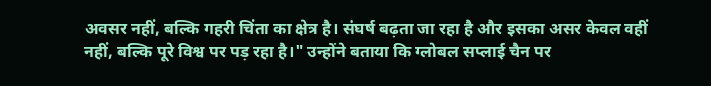अवसर नहीं, बल्कि गहरी चिंता का क्षेत्र है। संघर्ष बढ़ता जा रहा है और इसका असर केवल वहीं नहीं, बल्कि पूरे विश्व पर पड़ रहा है।" उन्होंने बताया कि ग्लोबल सप्लाई चैन पर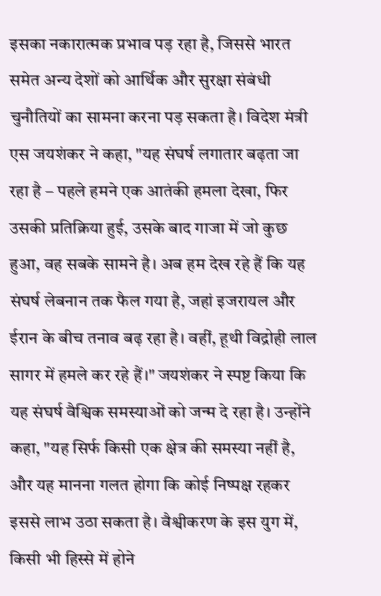इसका नकारात्मक प्रभाव पड़ रहा है, जिससे भारत समेत अन्य देशों को आर्थिक और सुरक्षा संबंधी चुनौतियों का सामना करना पड़ सकता है। विदेश मंत्री एस जयशंकर ने कहा, "यह संघर्ष लगातार बढ़ता जा रहा है – पहले हमने एक आतंकी हमला देखा, फिर उसकी प्रतिक्रिया हुई, उसके बाद गाजा में जो कुछ हुआ, वह सबके सामने है। अब हम देख रहे हैं कि यह संघर्ष लेबनान तक फैल गया है, जहां इजरायल और ईरान के बीच तनाव बढ़ रहा है। वहीं, हूथी विद्रोही लाल सागर में हमले कर रहे हैं।" जयशंकर ने स्पष्ट किया कि यह संघर्ष वैश्विक समस्याओं को जन्म दे रहा है। उन्होंने कहा, "यह सिर्फ किसी एक क्षेत्र की समस्या नहीं है, और यह मानना गलत होगा कि कोई निष्पक्ष रहकर इससे लाभ उठा सकता है। वैश्वीकरण के इस युग में, किसी भी हिस्से में होने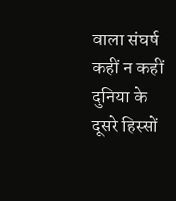वाला संघर्ष कहीं न कहीं दुनिया के दूसरे हिस्सों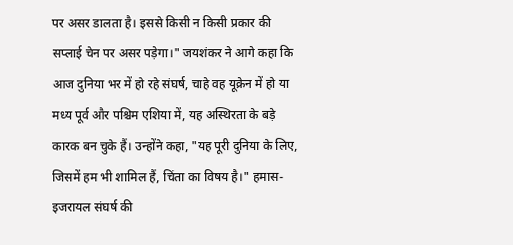पर असर डालता है। इससे किसी न किसी प्रकार की सप्लाई चेन पर असर पड़ेगा।" जयशंकर ने आगे कहा कि आज दुनिया भर में हो रहे संघर्ष, चाहे वह यूक्रेन में हो या मध्य पूर्व और पश्चिम एशिया में, यह अस्थिरता के बड़े कारक बन चुके हैं। उन्होंने कहा, "यह पूरी दुनिया के लिए, जिसमें हम भी शामिल हैं, चिंता का विषय है।" हमास-इजरायल संघर्ष की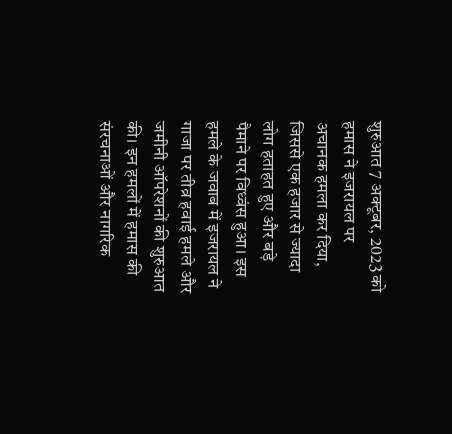शुरुआत 7 अक्टूबर, 2023 को हमास ने इजरायल पर अचानक हमला कर दिया, जिससे एक हजार से ज्यादा लोग हताहत हुए और बड़े पैमाने पर विध्वंस हुआ। इस हमले के जवाब में इजरायल ने गाजा पर तीव्र हवाई हमले और जमीनी ऑपरेशनों की शुरुआत की। इन हमलों में हमास की संरचनाओं और नागरिक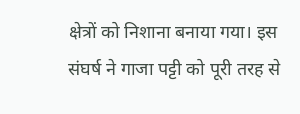क्षेत्रों को निशाना बनाया गया। इस संघर्ष ने गाजा पट्टी को पूरी तरह से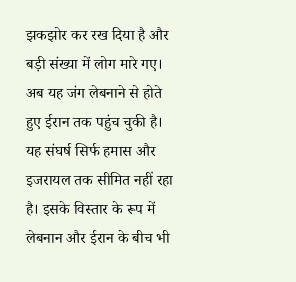झकझोर कर रख दिया है और बड़ी संख्या में लोग मारे गए। अब यह जंग लेबनाने से होते हुए ईरान तक पहुंच चुकी है। यह संघर्ष सिर्फ हमास और इजरायल तक सीमित नहीं रहा है। इसके विस्तार के रूप में लेबनान और ईरान के बीच भी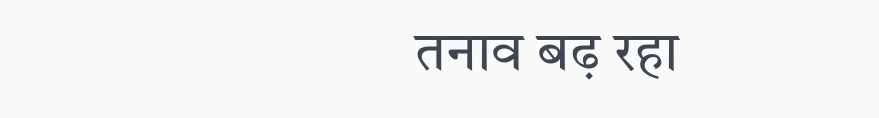तनाव बढ़ रहा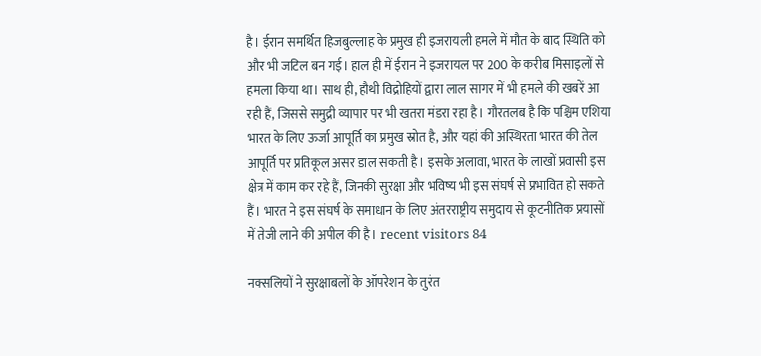है। ईरान समर्थित हिजबुल्लाह के प्रमुख ही इजरायली हमले में मौत के बाद स्थिति को और भी जटिल बन गई। हाल ही में ईरान ने इजरायल पर 200 के करीब मिसाइलों से हमला किया था। साथ ही, हौथी विद्रोहियों द्वारा लाल सागर में भी हमले की खबरें आ रही हैं, जिससे समुद्री व्यापार पर भी खतरा मंडरा रहा है। गौरतलब है कि पश्चिम एशिया भारत के लिए ऊर्जा आपूर्ति का प्रमुख स्रोत है, और यहां की अस्थिरता भारत की तेल आपूर्ति पर प्रतिकूल असर डाल सकती है। इसके अलावा, भारत के लाखों प्रवासी इस क्षेत्र में काम कर रहे हैं, जिनकी सुरक्षा और भविष्य भी इस संघर्ष से प्रभावित हो सकते हैं। भारत ने इस संघर्ष के समाधान के लिए अंतरराष्ट्रीय समुदाय से कूटनीतिक प्रयासों में तेजी लाने की अपील की है। recent visitors 84

नक्सलियों ने सुरक्षाबलों के ऑपरेशन के तुरंत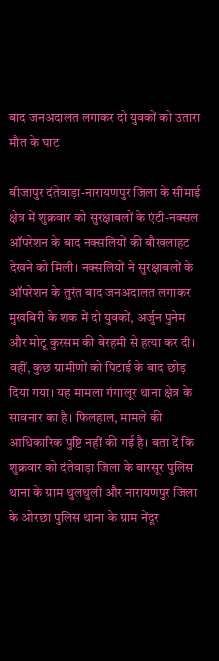बाद जनअदालत लगाकर दो युवकों को उतारा मौत के घाट

बीजापुर दंतेवाड़ा-नारायणपुर जिला के सीमाई क्षेत्र में शुक्रवार को सुरक्षाबलों के एंटी-नक्सल ऑपरेशन के बाद नक्सलियों की बौखलाहट देखने को मिली। नक्सलियों ने सुरक्षाबलों के ऑपरेशन के तुरंत बाद जनअदालत लगाकर मुखबिरी के शक में दो युवकों, अर्जुन पुनेम और मोटू कुरसम की बेरहमी से हत्या कर दी। वहीं, कुछ ग्रामीणों को पिटाई के बाद छोड़ दिया गया। यह मामला गंगालूर थाना क्षेत्र के सावनार का है। फिलहाल, मामले की आधिकारिक पुष्टि नहीं की गई है। बता दें कि शुक्रवार को दंतेवाड़ा जिला के बारसूर पुलिस थाना के ग्राम थुलथुली और नारायणपुर जिला के ओरछा पुलिस थाना के ग्राम नेंदूर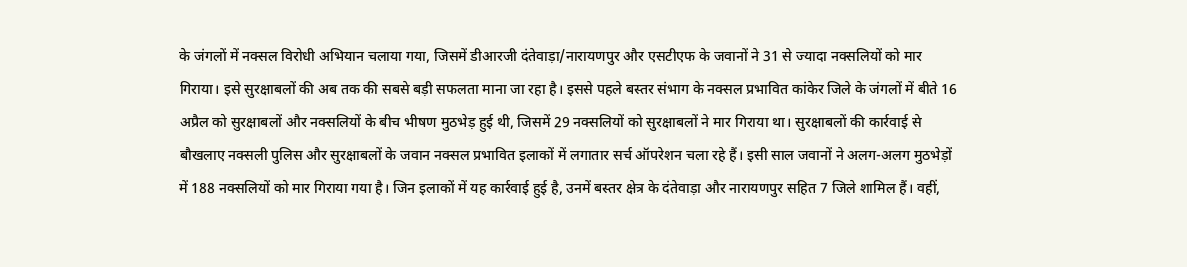के जंगलों में नक्सल विरोधी अभियान चलाया गया, जिसमें डीआरजी दंतेवाड़ा/नारायणपुर और एसटीएफ के जवानों ने 31 से ज्यादा नक्सलियों को मार गिराया। इसे सुरक्षाबलों की अब तक की सबसे बड़ी सफलता माना जा रहा है। इससे पहले बस्तर संभाग के नक्सल प्रभावित कांकेर जिले के जंगलों में बीते 16 अप्रैल को सुरक्षाबलों और नक्सलियों के बीच भीषण मुठभेड़ हुई थी, जिसमें 29 नक्सलियों को सुरक्षाबलों ने मार गिराया था। सुरक्षाबलों की कार्रवाई से बौखलाए नक्सली पुलिस और सुरक्षाबलों के जवान नक्सल प्रभावित इलाकों में लगातार सर्च ऑपरेशन चला रहे हैं। इसी साल जवानों ने अलग-अलग मुठभेड़ों में 188 नक्सलियों को मार गिराया गया है। जिन इलाकों में यह कार्रवाई हुई है, उनमें बस्तर क्षेत्र के दंतेवाड़ा और नारायणपुर सहित 7 जिले शामिल हैं। वहीं,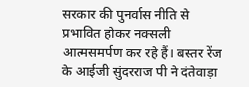सरकार की पुनर्वास नीति से प्रभावित होकर नक्सली आत्मसमर्पण कर रहे हैं। बस्तर रेंज के आईजी सुंदरराज पी ने दंतेवाड़ा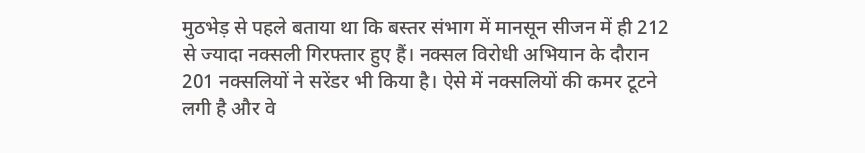मुठभेड़ से पहले बताया था कि बस्तर संभाग में मानसून सीजन में ही 212 से ज्यादा नक्सली गिरफ्तार हुए हैं। नक्सल विरोधी अभियान के दौरान 201 नक्सलियों ने सरेंडर भी किया है। ऐसे में नक्सलियों की कमर टूटने लगी है और वे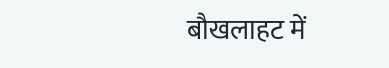बौखलाहट में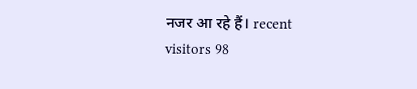नजर आ रहे हैं। recent visitors 98